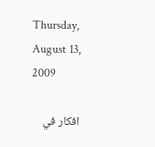Thursday, August 13, 2009

افكار في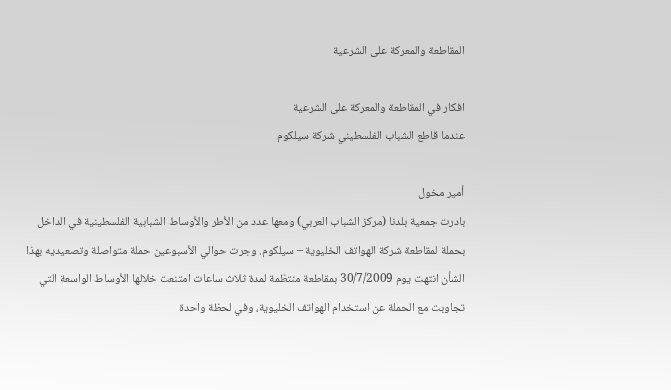المقاطعة والمعركة على الشرعية

افكار في المقاطعة والمعركة على الشرعية
عندما قاطع الشباب الفلسطيني شركة سيلكوم

أمير مخول
بادرت جمعية بلدنا (مركز الشباب العربي) ومعها عدد من الأطر والأوساط الشبابية الفلسطينية في الداخل بحملة لمقاطعة شركة الهواتف الخليوية – سيلكوم. وجرت حوالي الأسبوعين حملة متواصلة وتصعيديه بهذا الشأن انتهت يوم 30/7/2009 بمقاطعة منتظمة لمدة ثلاث ساعات امتنعت خلالها الأوساط الواسعة التي تجاوبت مع الحملة عن استخدام الهواتف الخليوية، وفي لحظة واحدة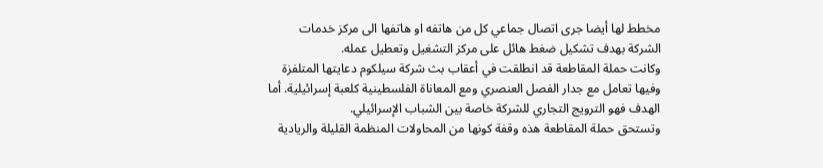مخطط لها أيضا جرى اتصال جماعي كل من هاتفه او هاتفها الى مركز خدمات الشركة بهدف تشكيل ضغط هائل على مركز التشغيل وتعطيل عمله.
وكانت حملة المقاطعة قد انطلقت في أعقاب بث شركة سيلكوم دعايتها المتلفزة وفيها تعامل مع جدار الفصل العنصري ومع المعاناة الفلسطينية كلعبة إسرائيلية. أما الهدف فهو الترويج التجاري للشركة خاصة بين الشباب الإسرائيلي.
وتستحق حملة المقاطعة هذه وقفة كونها من المحاولات المنظمة القليلة والريادية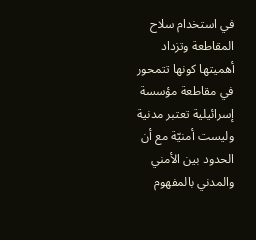في استخدام سلاح المقاطعة وتزداد أهميتها كونها تتمحور في مقاطعة مؤسسة إسرائيلية تعتبر مدنية وليست أمنيّة مع أن الحدود بين الأمني والمدني بالمفهوم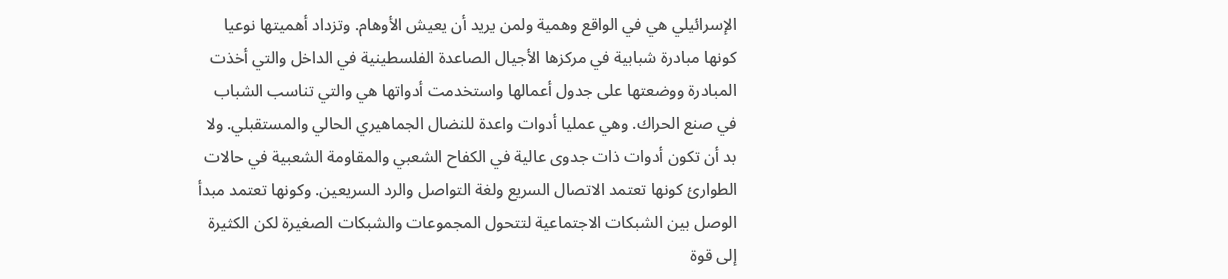الإسرائيلي هي في الواقع وهمية ولمن يريد أن يعيش الأوهام. وتزداد أهميتها نوعيا كونها مبادرة شبابية في مركزها الأجيال الصاعدة الفلسطينية في الداخل والتي أخذت المبادرة ووضعتها على جدول أعمالها واستخدمت أدواتها هي والتي تناسب الشباب في صنع الحراك. وهي عمليا أدوات واعدة للنضال الجماهيري الحالي والمستقبلي. ولا بد أن تكون أدوات ذات جدوى عالية في الكفاح الشعبي والمقاومة الشعبية في حالات الطوارئ كونها تعتمد الاتصال السريع ولغة التواصل والرد السريعين. وكونها تعتمد مبدأ الوصل بين الشبكات الاجتماعية لتتحول المجموعات والشبكات الصغيرة لكن الكثيرة إلى قوة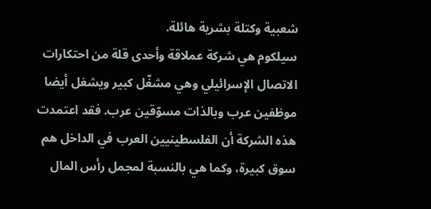شعبية وكتلة بشرية هائلة.
سيلكوم هي شركة عملاقة وأحدى قلة من احتكارات الاتصال الإسرائيلي وهي مشغّل كبير ويشغل أيضا موظفين عرب وبالذات مسوّقين عرب. فقد اعتمدت هذه الشركة أن الفلسطينيين العرب في الداخل هم سوق كبيرة، وكما هي بالنسبة لمجمل رأس المال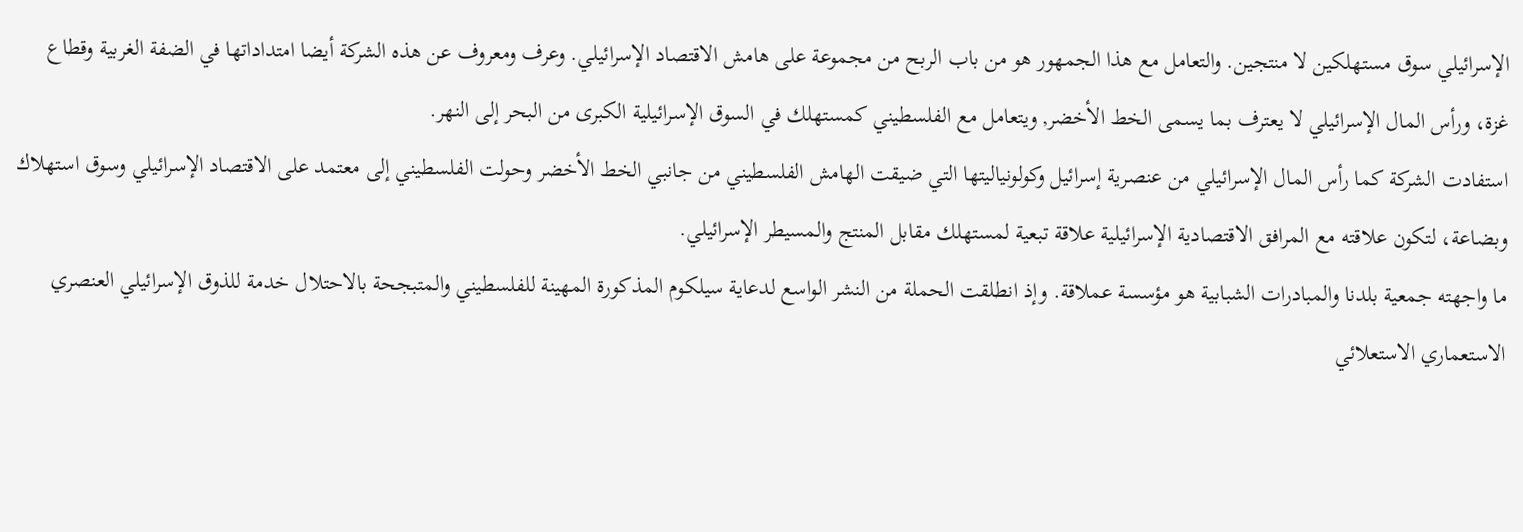الإسرائيلي سوق مستهلكين لا منتجين. والتعامل مع هذا الجمهور هو من باب الربح من مجموعة على هامش الاقتصاد الإسرائيلي. وعرف ومعروف عن هذه الشركة أيضا امتداداتها في الضفة الغربية وقطاع غزة، ورأس المال الإسرائيلي لا يعترف بما يسمى الخط الأخضر, ويتعامل مع الفلسطيني كمستهلك في السوق الإسرائيلية الكبرى من البحر إلى النهر.
استفادت الشركة كما رأس المال الإسرائيلي من عنصرية إسرائيل وكولونياليتها التي ضيقت الهامش الفلسطيني من جانبي الخط الأخضر وحولت الفلسطيني إلى معتمد على الاقتصاد الإسرائيلي وسوق استهلاك وبضاعة، لتكون علاقته مع المرافق الاقتصادية الإسرائيلية علاقة تبعية لمستهلك مقابل المنتج والمسيطر الإسرائيلي.
ما واجهته جمعية بلدنا والمبادرات الشبابية هو مؤسسة عملاقة. وإذ انطلقت الحملة من النشر الواسع لدعاية سيلكوم المذكورة المهينة للفلسطيني والمتبجحة بالاحتلال خدمة للذوق الإسرائيلي العنصري الاستعماري الاستعلائي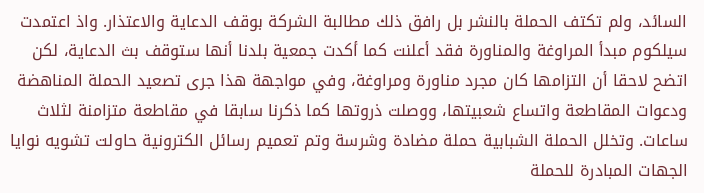السائد، ولم تكتف الحملة بالنشر بل رافق ذلك مطالبة الشركة بوقف الدعاية والاعتذار. واذ اعتمدت سيلكوم مبدأ المراوغة والمناورة فقد أعلنت كما أكدت جمعية بلدنا أنها ستوقف بث الدعاية، لكن اتضح لاحقا أن التزامها كان مجرد مناورة ومراوغة، وفي مواجهة هذا جرى تصعيد الحملة المناهضة ودعوات المقاطعة واتساع شعبيتها، ووصلت ذروتها كما ذكرنا سابقا في مقاطعة متزامنة لثلاث ساعات. وتخلل الحملة الشبابية حملة مضادة وشرسة وتم تعميم رسائل الكترونية حاولت تشويه نوايا الجهات المبادرة للحملة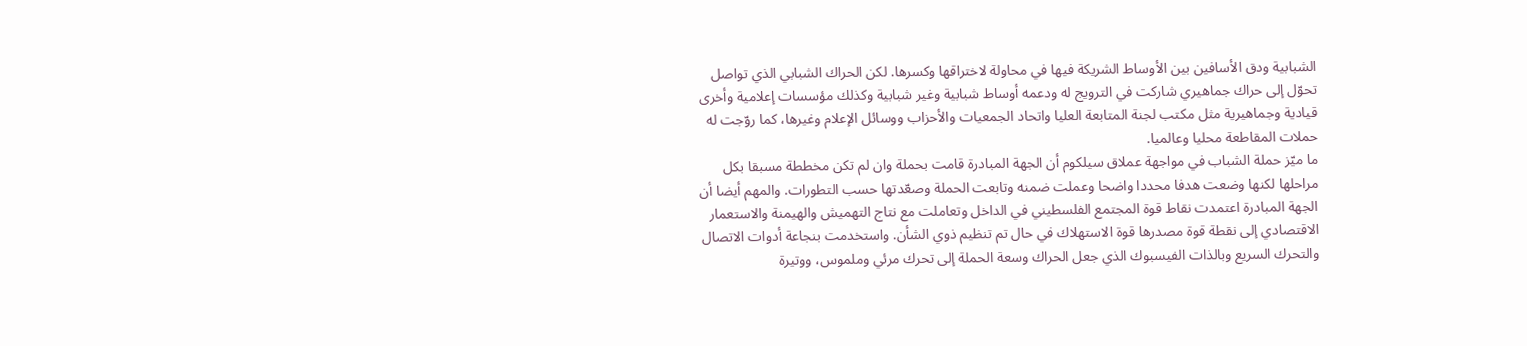الشبابية ودق الأسافين بين الأوساط الشريكة فيها في محاولة لاختراقها وكسرها. لكن الحراك الشبابي الذي تواصل تحوّل إلى حراك جماهيري شاركت في الترويج له ودعمه أوساط شبابية وغير شبابية وكذلك مؤسسات إعلامية وأخرى قيادية وجماهيرية مثل مكتب لجنة المتابعة العليا واتحاد الجمعيات والأحزاب ووسائل الإعلام وغيرها، كما روّجت له حملات المقاطعة محليا وعالميا.
ما ميّز حملة الشباب في مواجهة عملاق سيلكوم أن الجهة المبادرة قامت بحملة وان لم تكن مخططة مسبقا بكل مراحلها لكنها وضعت هدفا محددا واضحا وعملت ضمنه وتابعت الحملة وصعّدتها حسب التطورات. والمهم أيضا أن الجهة المبادرة اعتمدت نقاط قوة المجتمع الفلسطيني في الداخل وتعاملت مع نتاج التهميش والهيمنة والاستعمار الاقتصادي إلى نقطة قوة مصدرها قوة الاستهلاك في حال تم تنظيم ذوي الشأن. واستخدمت بنجاعة أدوات الاتصال والتحرك السريع وبالذات الفيسبوك الذي جعل الحراك وسعة الحملة إلى تحرك مرئي وملموس، ووتيرة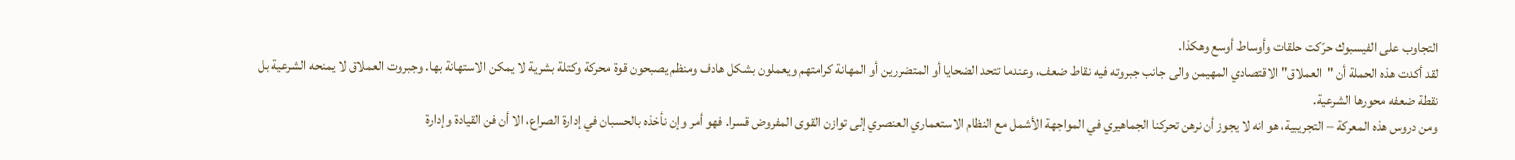التجاوب على الفيسبوك حرّكت حلقات وأوساط أوسع وهكذا.
لقد أكدت هذه الحملة أن "العملاق" الاقتصادي المهيمن والى جانب جبروته فيه نقاط ضعف، وعندما تتحد الضحايا أو المتضررين أو المهانة كرامتهم ويعملون بشكل هادف ومنظم يصبحون قوة محركة وكتلة بشرية لا يمكن الاستهانة بها. وجبروت العملاق لا يمنحه الشرعية بل نقطة ضعفه محورها الشرعية.
ومن دروس هذه المعركة – التجريبية، هو انه لا يجوز أن نرهن تحركنا الجماهيري في المواجهة الأشمل مع النظام الاستعماري العنصري إلى توازن القوى المفروض قسرا. فهو أمر وإن نأخذه بالحسبان في إدارة الصراع، الا أن فن القيادة وإدارة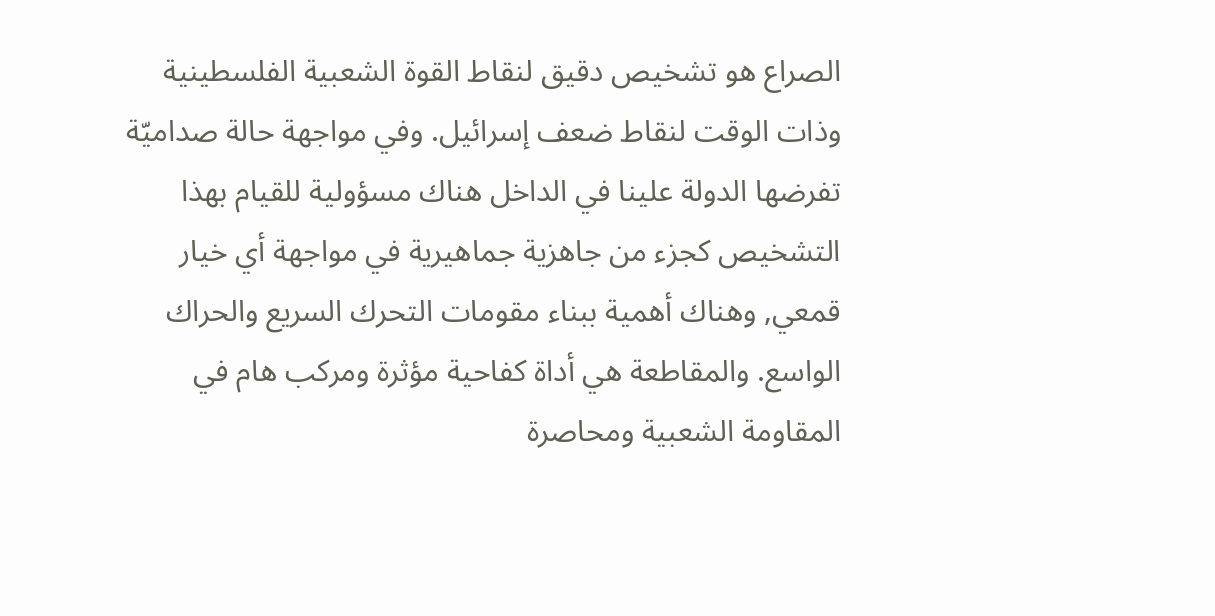الصراع هو تشخيص دقيق لنقاط القوة الشعبية الفلسطينية وذات الوقت لنقاط ضعف إسرائيل. وفي مواجهة حالة صداميّة تفرضها الدولة علينا في الداخل هناك مسؤولية للقيام بهذا التشخيص كجزء من جاهزية جماهيرية في مواجهة أي خيار قمعي, وهناك أهمية ببناء مقومات التحرك السريع والحراك الواسع. والمقاطعة هي أداة كفاحية مؤثرة ومركب هام في المقاومة الشعبية ومحاصرة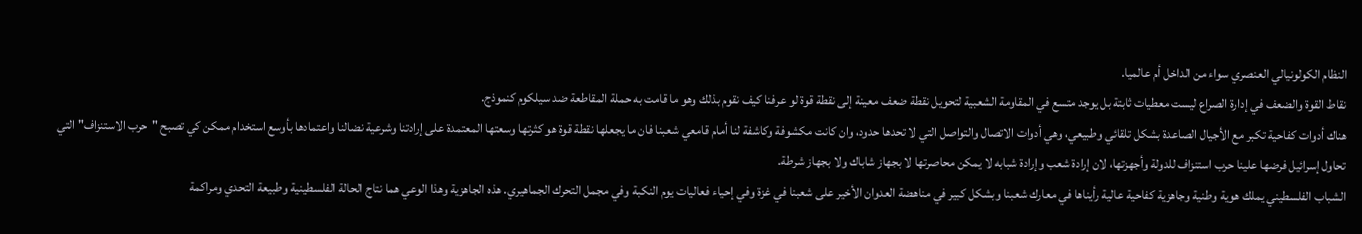النظام الكولونيالي العنصري سواء من الداخل أم عالميا.
نقاط القوة والضعف في إدارة الصراع ليست معطيات ثابتة بل يوجد متسع في المقاومة الشعبية لتحويل نقطة ضعف معينة إلى نقطة قوة لو عرفنا كيف نقوم بذلك وهو ما قامت به حملة المقاطعة ضد سيلكوم كنموذج.
هناك أدوات كفاحية تكبر مع الأجيال الصاعدة بشكل تلقائي وطبيعي، وهي أدوات الاتصال والتواصل التي لا تحدها حدود، وان كانت مكشوفة وكاشفة لنا أمام قامعي شعبنا فان ما يجعلها نقطة قوة هو كثرتها وسعتها المعتمدة على إرادتنا وشرعية نضالنا واعتمادها بأوسع استخدام ممكن كي تصبح "حرب الاستنزاف" التي تحاول إسرائيل فرضها علينا حرب استنزاف للدولة وأجهزتها، لان إرادة شعب وإرادة شبابه لا يمكن محاصرتها لا بجهاز شاباك ولا بجهاز شرطة.
الشباب الفلسطيني يملك هوية وطنية وجاهزية كفاحية عالية رأيناها في معارك شعبنا وبشكل كبير في مناهضة العدوان الأخير على شعبنا في غزة وفي إحياء فعاليات يوم النكبة وفي مجمل التحرك الجماهيري. هذه الجاهزية وهذا الوعي هما نتاج الحالة الفلسطينية وطبيعة التحدي ومراكمة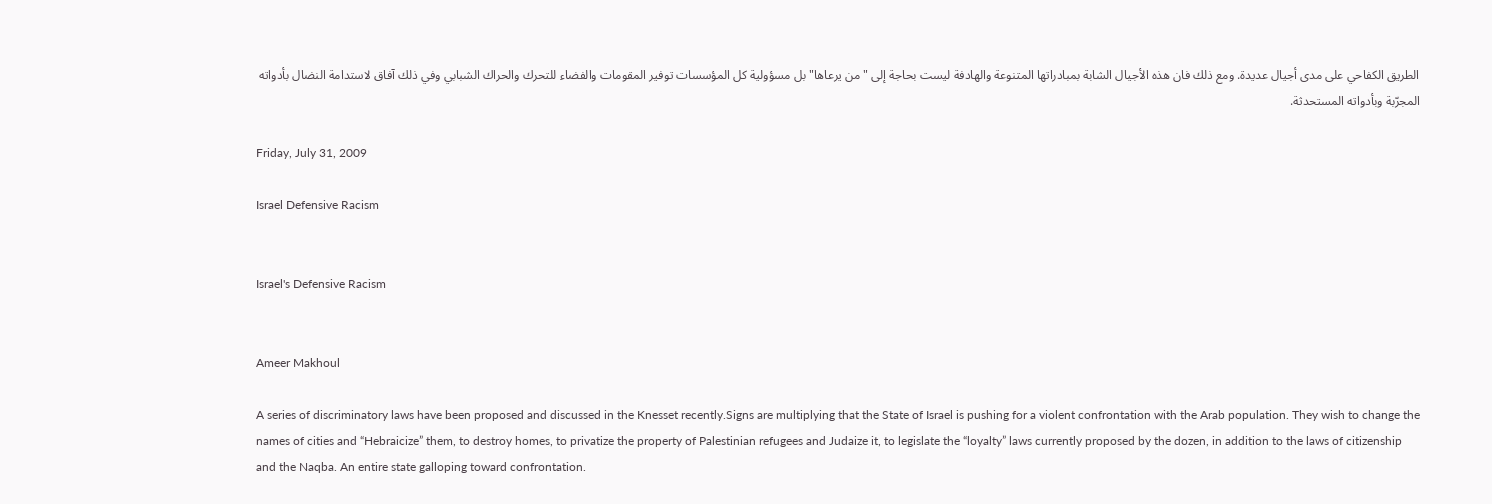الطريق الكفاحي على مدى أجيال عديدة. ومع ذلك فان هذه الأجيال الشابة بمبادراتها المتنوعة والهادفة ليست بحاجة إلى "من يرعاها" بل مسؤولية كل المؤسسات توفير المقومات والفضاء للتحرك والحراك الشبابي وفي ذلك آفاق لاستدامة النضال بأدواته المجرّبة وبأدواته المستحدثة.

Friday, July 31, 2009

Israel Defensive Racism


Israel's Defensive Racism


Ameer Makhoul

A series of discriminatory laws have been proposed and discussed in the Knesset recently.Signs are multiplying that the State of Israel is pushing for a violent confrontation with the Arab population. They wish to change the names of cities and “Hebraicize” them, to destroy homes, to privatize the property of Palestinian refugees and Judaize it, to legislate the “loyalty” laws currently proposed by the dozen, in addition to the laws of citizenship and the Naqba. An entire state galloping toward confrontation.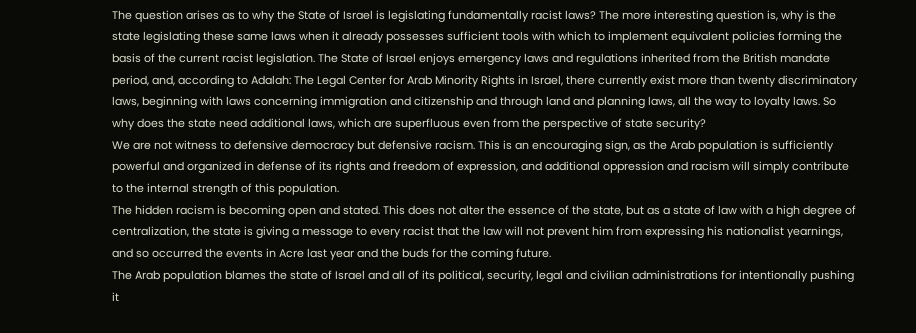The question arises as to why the State of Israel is legislating fundamentally racist laws? The more interesting question is, why is the state legislating these same laws when it already possesses sufficient tools with which to implement equivalent policies forming the basis of the current racist legislation. The State of Israel enjoys emergency laws and regulations inherited from the British mandate period, and, according to Adalah: The Legal Center for Arab Minority Rights in Israel, there currently exist more than twenty discriminatory laws, beginning with laws concerning immigration and citizenship and through land and planning laws, all the way to loyalty laws. So why does the state need additional laws, which are superfluous even from the perspective of state security?
We are not witness to defensive democracy but defensive racism. This is an encouraging sign, as the Arab population is sufficiently powerful and organized in defense of its rights and freedom of expression, and additional oppression and racism will simply contribute to the internal strength of this population.
The hidden racism is becoming open and stated. This does not alter the essence of the state, but as a state of law with a high degree of centralization, the state is giving a message to every racist that the law will not prevent him from expressing his nationalist yearnings, and so occurred the events in Acre last year and the buds for the coming future.
The Arab population blames the state of Israel and all of its political, security, legal and civilian administrations for intentionally pushing it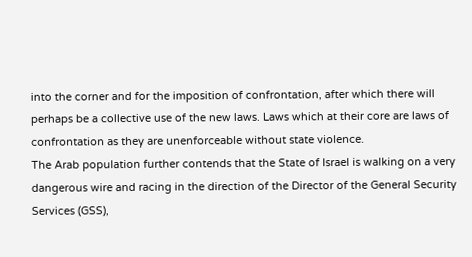into the corner and for the imposition of confrontation, after which there will perhaps be a collective use of the new laws. Laws which at their core are laws of confrontation as they are unenforceable without state violence.
The Arab population further contends that the State of Israel is walking on a very dangerous wire and racing in the direction of the Director of the General Security Services (GSS),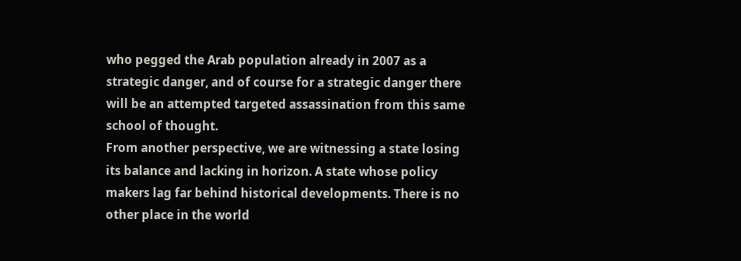who pegged the Arab population already in 2007 as a strategic danger, and of course for a strategic danger there will be an attempted targeted assassination from this same school of thought.
From another perspective, we are witnessing a state losing its balance and lacking in horizon. A state whose policy makers lag far behind historical developments. There is no other place in the world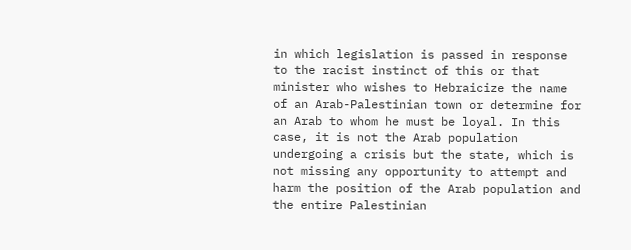in which legislation is passed in response to the racist instinct of this or that minister who wishes to Hebraicize the name of an Arab-Palestinian town or determine for an Arab to whom he must be loyal. In this case, it is not the Arab population undergoing a crisis but the state, which is not missing any opportunity to attempt and harm the position of the Arab population and the entire Palestinian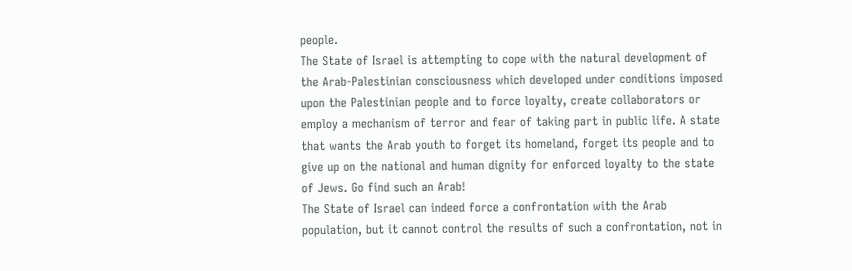people.
The State of Israel is attempting to cope with the natural development of the Arab-Palestinian consciousness which developed under conditions imposed upon the Palestinian people and to force loyalty, create collaborators or employ a mechanism of terror and fear of taking part in public life. A state that wants the Arab youth to forget its homeland, forget its people and to give up on the national and human dignity for enforced loyalty to the state of Jews. Go find such an Arab!
The State of Israel can indeed force a confrontation with the Arab population, but it cannot control the results of such a confrontation, not in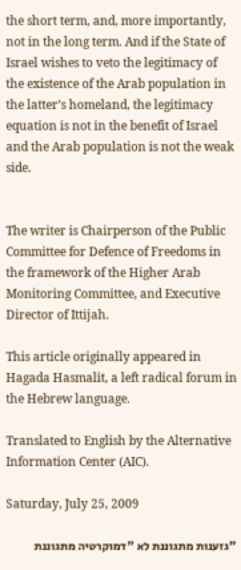the short term, and, more importantly, not in the long term. And if the State of Israel wishes to veto the legitimacy of the existence of the Arab population in the latter’s homeland, the legitimacy equation is not in the benefit of Israel and the Arab population is not the weak side.


The writer is Chairperson of the Public Committee for Defence of Freedoms in the framework of the Higher Arab Monitoring Committee, and Executive Director of Ittijah.

This article originally appeared in Hagada Hasmalit, a left radical forum in the Hebrew language.

Translated to English by the Alternative Information Center (AIC).

Saturday, July 25, 2009

"גזענות מתגוננת לא "דמוקרטיה מתגוננת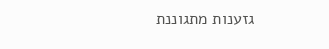גזענות מתגוננת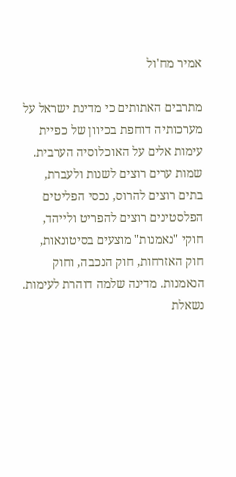אמיר מח'ול

מתרבים האתותים כי מדינת ישראל על מערכותיה דוחפת בכיוון של כפיית עימות אלים על האוכלוסיה הערבית. שמות ערים רוצים לשנות ולעברת, בתים רוצים להרוס, נכסי הפליטים הפלסטינים רוצים להפריט ולייהד, חוקי "נאמנות" מוצעים בסיטונאות, חוק האזרחות, חוק הנכבה, וחוק הנאמנות. מדינה שלמה דוהרת לעימות.
נשאלת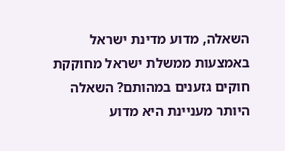השאלה, מדוע מדינת ישראל באמצעות ממשלת ישראל מחוקקת חוקים גזענים במהותם? השאלה היותר מעניינת היא מדוע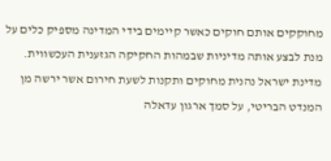מחוקקים אותם חוקים כאשר קיימים בידי המדינה מספיק כלים על מנת לבצע אותה מדיניות שבמהות החקיקה הגזענית העכשווית. מדינת ישראל נהנית מחוקים ותקנות לשעת חירום אשר ירשה מן המנדט הבריטי, על סמך ארגון עדאלה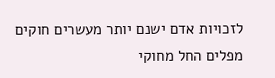לזכויות אדם ישנם יותר מעשרים חוקים מפלים החל מחוקי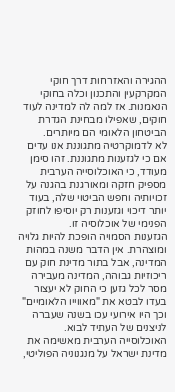ההגירה והאזרחות דרך חוקי המקרקעין והתכנון וכלה בחוקי הנאמנות. אז למה לה למדינה לעוד חוקים, שאפילו מבחינת הגדרת הביטחון הלאומי הם מיותרים.
לא לדמוקרטיה מתגוננת אנו עדים אם כי לגזענות מתגוננת. זהו סימן מעודד, כי האוכלוסייה הערבית מספיק חזקה ומאורגנת בהגנה על זכויותיה וחפש הביטוי שלה, בעוד יותר דיכוי וגזענות רק יוסיפו לחוזק הפנימי של אוכלוסיה זו.
הגזענות הסמויה הופכת להיות גלויה ומוצהרת. אין הדבר משנה במהות המדינה, אבל בתור מדינת חוק עם ריכוזיות גבוהה, המדינה מעבירה מסר לכל גזען כי החוק לא יעצור בעדו לבטא את "מאווייו הלאומיים" וכך היו אירועי עכו בשנה שעברה לניצנים של העתיד לבוא.
האוכלוסייה הערבית מאשימה את מדינת ישראל על מנגנוניה הפוליטי,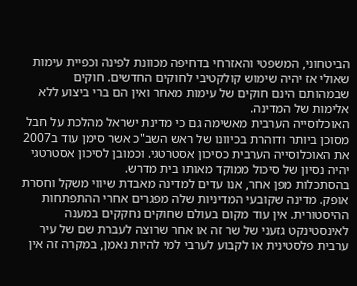הביטחוני, המשפטי והאזרחי בדחיפה מכוונת לפינה וכפיית עימות שאולי אז יהיה שימוש קולקטיבי לחוקים החדשים. חוקים שבמהותם הינם חוקים של עימות מאחר ואין הם ברי ביצוע ללא אלימות של המדינה.
האוכלוסייה הערבית מאשימה גם כי מדינת ישראל מהלכת על חבל מסוכן ביותר ודוהרת בכיוונו של ראש השב"כ אשר סימן עוד ב2007 את האוכלוסייה הערבית כסיכון אסטרטגי. וכמובן לסיכון אסטרטגי יהיה נסיון של סיכול ממוקד מאותו בית מדרש.
בהסתכלות מפן אחר, אנו עדים למדינה מאבדת שיווי משקל וחסרת אופק. מדינה שקובעי המדיניות שלה מפגרים אחרי ההתפתחות ההיסטורית. אין עוד מקום בעולם שחוקים נחקקים במענה לאינסטינקט גזעני של שר זה או אחר שרוצה לעברת שם של עיר ערבית פלסטינית או לקבוע לערבי למי להיות נאמן, במקרה זה אין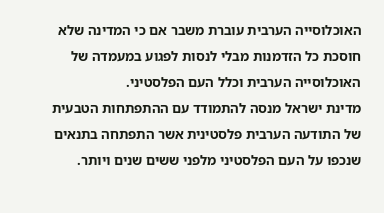האוכלוסייה הערבית עוברת משבר אם כי המדינה שלא חוסכת כל הזדמנות מבלי לנסות לפגוע במעמדה של האוכלוסייה הערבית וכלל העם הפלסטיני.
מדינת ישראל מנסה להתמודד עם ההתפתחות הטבעית של התודעה הערבית פלסטינית אשר התפתחה בתנאים שנכפו על העם הפלסטיני מלפני ששים שנים ויותר.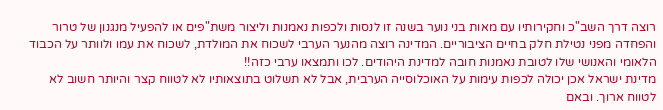רוצה דרך השב"כ וחקירותיו עם מאות בני נוער בשנה זו לנסות ולכפות נאמנות וליצור משת"פים או להפעיל מנגנון של טרור והפחדה מפני נטילת חלק בחיים הציבוריים. המדינה רוצה מהנער הערבי לשכוח את המולדת, לשכוח את עמו ולוותר על הכבוד הלאומי והאנושי שלו לטובת נאמנות חובה למדינת היהודים. לכו ותמצאו ערבי כזה!!
מדינת ישראל אכן יכולה לכפות עימות על האוכלוסייה הערבית, אבל לא תשלוט בתוצאותיו לא לטווח קצר והיותר חשוב לא לטווח ארוך. ובאם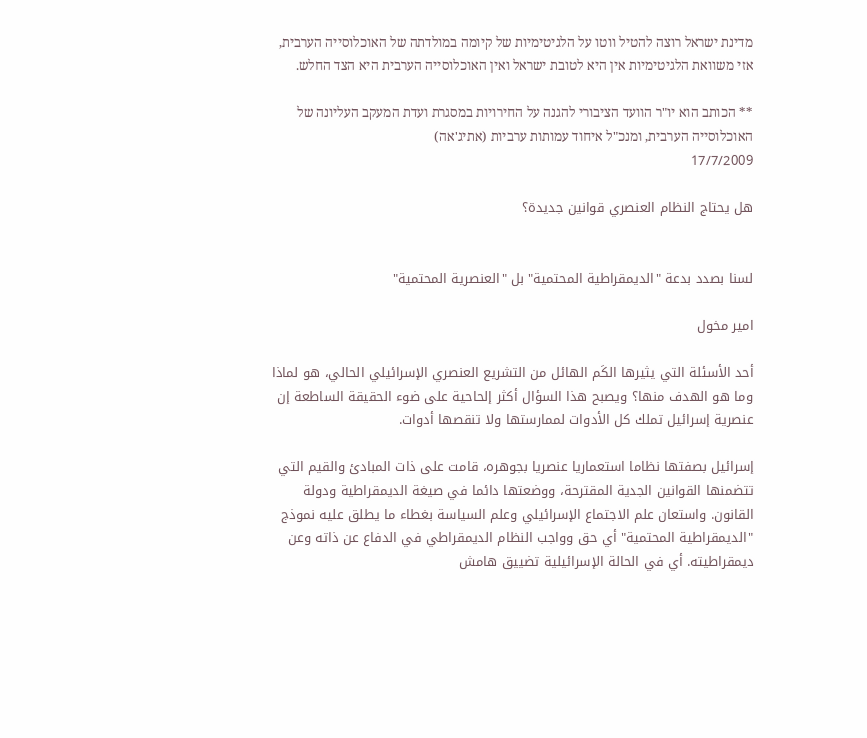מדינת ישראל רוצה להטיל ווטו על הלגיטימיות של קיומה במולדתה של האוכלוסייה הערבית, אזי משוואת הלגיטימיות אין היא לטובת ישראל ואין האוכלוסייה הערבית היא הצד החלש.

** הכותב הוא יו"ר הוועד הציבורי להגנה על החירויות במסגרת ועדת המעקב העליונה של האוכלוסייה הערבית, ומנכ"ל איחוד עמותות ערביות (אתיג'אה)
17/7/2009

هل يحتاج النظام العنصري قوانين جديدة؟


لسنا بصدد بدعة "الديمقراطية المحتمية" بل "العنصرية المحتمية"

امير مخول

أحد الأسئلة التي يثيرها الكَم الهائل من التشريع العنصري الإسرائيلي الحالي، هو لماذا وما هو الهدف منها؟ ويصبح هذا السؤال أكثر إلحاحية على ضوء الحقيقة الساطعة إن عنصرية إسرائيل تملك كل الأدوات لممارستها ولا تنقصها أدوات.

إسرائيل بصفتها نظاما استعماريا عنصريا بجوهره، قامت على ذات المبادئ والقيم التي تتضمنها القوانين الجدية المقترحة، ووضعتها دائما في صيغة الديمقراطية ودولة القانون. واستعان علم الاجتماع الإسرائيلي وعلم السياسة بغطاء ما يطلق عليه نموذج "الديمقراطية المحتمية" أي حق وواجب النظام الديمقراطي في الدفاع عن ذاته وعن ديمقراطيته. أي في الحالة الإسرائيلية تضييق هامش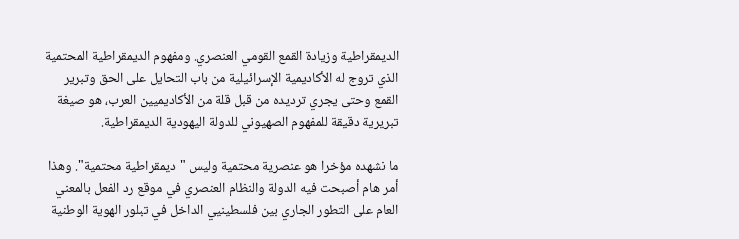الديمقراطية وزيادة القمع القومي العنصري. ومفهوم الديمقراطية المحتمية الذي تروج له الأكاديمية الإسرائيلية من باب التحايل على الحق وتبرير القمع وحتى يجري ترديده من قبل قلة من الأكاديميين العرب، هو صيغة تبريرية دقيقة للمفهوم الصهيوني للدولة اليهودية الديمقراطية.

ما نشهده مؤخرا هو عنصرية محتمية وليس "ديمقراطية محتمية". وهذا أمر هام أصبحت فيه الدولة والنظام العنصري في موقع رد الفعل بالمعني العام على التطور الجاري بين فلسطينيي الداخل في تبلور الهوية الوطنية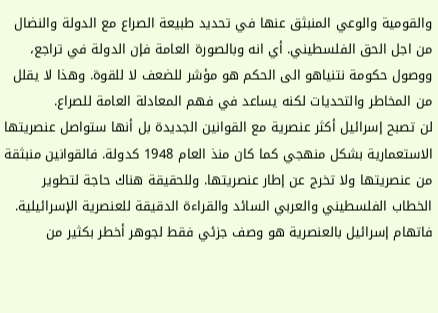والقومية والوعي المنبثق عنها في تحديد طبيعة الصراع مع الدولة والنضال من اجل الحق الفلسطيني. أي انه وبالصورة العامة فإن الدولة في تراجع، ووصول حكومة نتنياهو الى الحكم هو مؤشر للضعف لا للقوة. وهذا لا يقلل من المخاطر والتحديات لكنه يساعد في فهم المعادلة العامة للصراع.
لن تصبح إسرائيل أكثر عنصرية مع القوانين الجديدة بل أنها ستواصل عنصريتها الاستعمارية بشكل منهجي كما كان منذ العام 1948 كدولة. فالقوانين منبثقة من عنصريتها ولا تخرج عن إطار عنصريتها. وللحقيقة هناك حاجة لتطوير الخطاب الفلسطيني والعربي السائد والقراءة الدقيقة للعنصرية الإسرائيلية. فاتهام إسرائيل بالعنصرية هو وصف جزئي فقط لجوهر أخطر بكثير من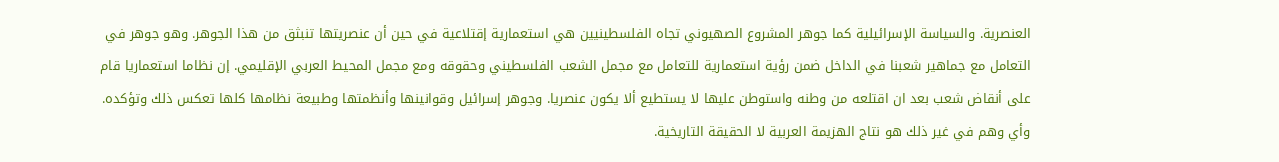العنصرية. والسياسة الإسرائيلية كما جوهر المشروع الصهيوني تجاه الفلسطينيين هي استعمارية إقتلاعية في حين أن عنصريتها تنبثق من هذا الجوهر. وهو جوهر في التعامل مع جماهير شعبنا في الداخل ضمن رؤية استعمارية للتعامل مع مجمل الشعب الفلسطيني وحقوقه ومع مجمل المحيط العربي الإقليمي. إن نظاما استعماريا قام على أنقاض شعب بعد ان اقتلعه من وطنه واستوطن عليها لا يستطيع ألا يكون عنصريا. وجوهر إسرائيل وقوانينها وأنظمتها وطبيعة نظامها كلها تعكس ذلك وتؤكده. وأي وهم في غير ذلك هو نتاج الهزيمة العربية لا الحقيقة التاريخية.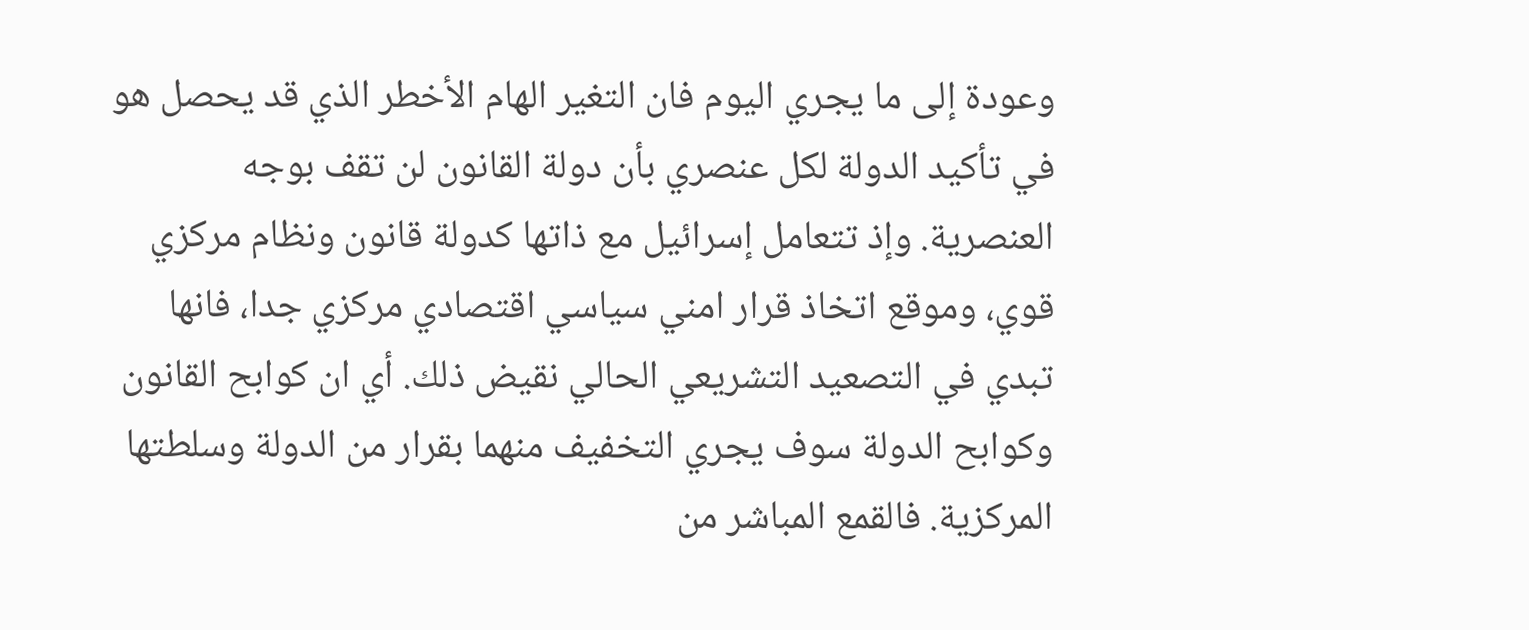وعودة إلى ما يجري اليوم فان التغير الهام الأخطر الذي قد يحصل هو في تأكيد الدولة لكل عنصري بأن دولة القانون لن تقف بوجه العنصرية. وإذ تتعامل إسرائيل مع ذاتها كدولة قانون ونظام مركزي قوي، وموقع اتخاذ قرار امني سياسي اقتصادي مركزي جدا، فانها تبدي في التصعيد التشريعي الحالي نقيض ذلك. أي ان كوابح القانون وكوابح الدولة سوف يجري التخفيف منهما بقرار من الدولة وسلطتها المركزية. فالقمع المباشر من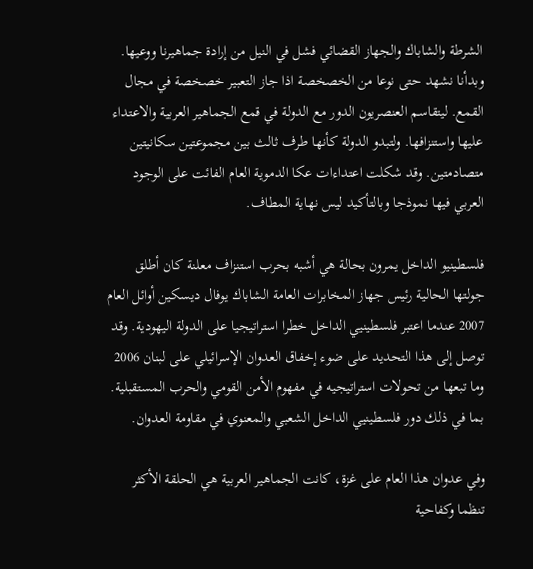الشرطة والشاباك والجهاز القضائي فشل في النيل من إرادة جماهيرنا ووعيها. وبدأنا نشهد حتى نوعا من الخصخصة اذا جاز التعبير خصخصة في مجال القمع. ليتقاسم العنصريون الدور مع الدولة في قمع الجماهير العربية والاعتداء عليها واستنزافها. ولتبدو الدولة كأنها طرف ثالث بين مجموعتين سكانيتين متصادمتين. وقد شكلت اعتداءات عكا الدموية العام الفائت على الوجود العربي فيها نموذجا وبالتأكيد ليس نهاية المطاف.

فلسطينيو الداخل يمرون بحالة هي أشبه بحرب استنزاف معلنة كان أطلق جولتها الحالية رئيس جهاز المخابرات العامة الشاباك يوفال ديسكين أوائل العام 2007 عندما اعتبر فلسطينيي الداخل خطرا استراتيجيا على الدولة اليهودية. وقد توصل إلى هذا التحديد على ضوء إخفاق العدوان الإسرائيلي على لبنان 2006 وما تبعها من تحولات استراتيجيه في مفهوم الأمن القومي والحرب المستقبلية. بما في ذلك دور فلسطينيي الداخل الشعبي والمعنوي في مقاومة العدوان.

وفي عدوان هذا العام على غزة، كانت الجماهير العربية هي الحلقة الأكثر تنظما وكفاحية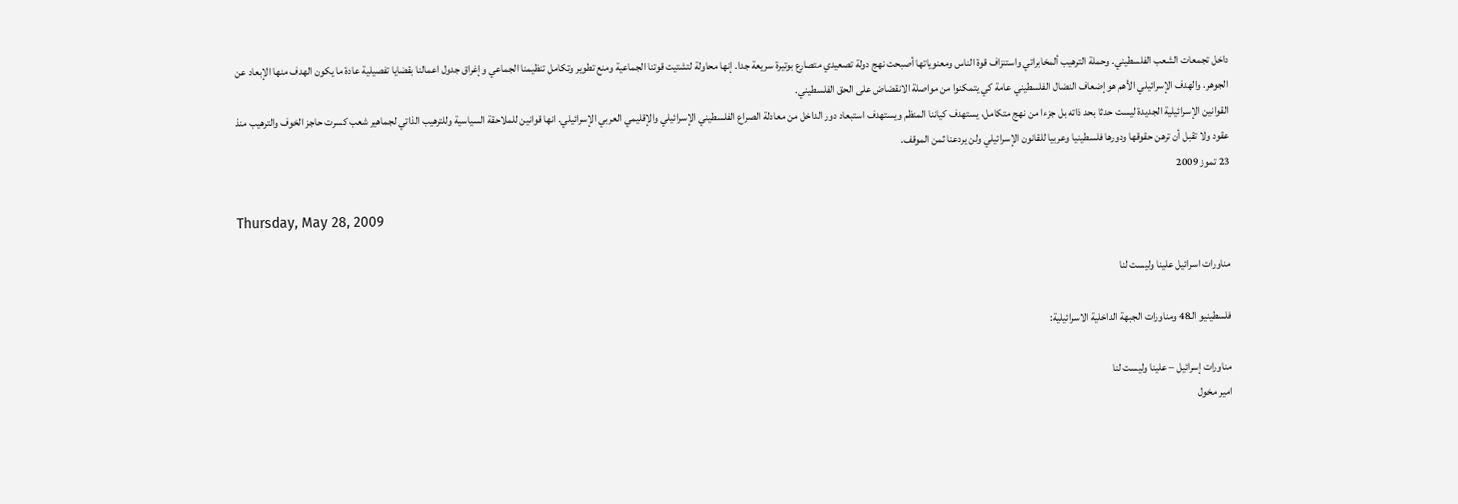داخل تجمعات الشعب الفلسطيني. وحملة الترهيب ألمخابراتي واستنزاف قوة الناس ومعنوياتها أصبحت نهج دولة تصعيدي متصارع بوتيرة سريعة جدا. إنها محاولة لتشتيت قوتنا الجماعية ومنع تطوير وتكامل تنظيمنا الجماعي وإغراق جدول اعمالنا بقضايا تفصيلية عادة ما يكون الهدف منها الإبعاد عن الجوهر. والهدف الإسرائيلي الأهم هو إضعاف النضال الفلسطيني عامة كي يتمكنوا من مواصلة الانقضاض على الحق الفلسطيني.
القوانين الإسرائيلية الجديدة ليست حدثا بحد ذاته بل جزءا من نهج متكامل، يستهدف كياننا المنظم ويستهدف استبعاد دور الداخل من معادلة الصراع الفلسطيني الإسرائيلي والإقليمي العربي الإسرائيلي. انها قوانين للملاحقة السياسية وللترهيب الذاتي لجماهير شعب كسرت حاجز الخوف والترهيب منذ عقود ولا تقبل أن ترهن حقوقها ودورها فلسطينيا وعربيا للقانون الإسرائيلي ولن يردعنا ثمن الموقف.
23 تموز 2009

Thursday, May 28, 2009

مناورات اسرائيل علينا وليست لنا

فلسطينيو الـ48 ومناورات الجبهة الداخلية الاسرائيلية:

مناورات إسرائيل – علينا وليست لنا
امير مخول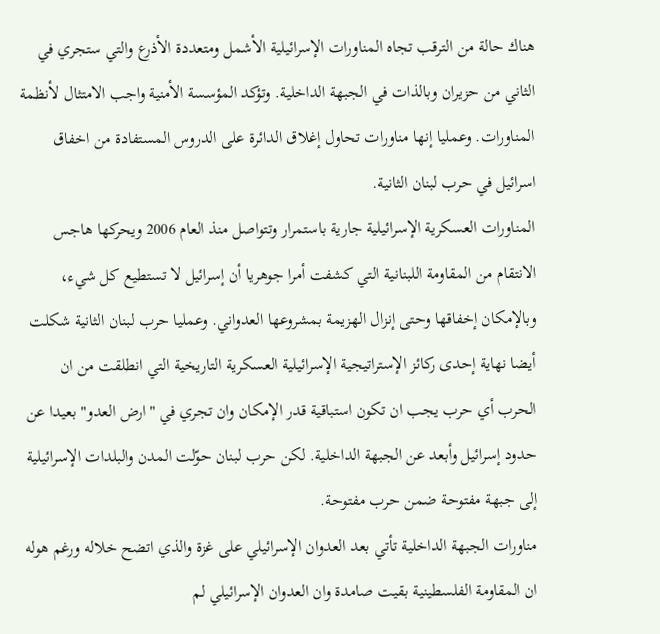هناك حالة من الترقب تجاه المناورات الإسرائيلية الأشمل ومتعددة الأذرع والتي ستجري في الثاني من حزيران وبالذات في الجبهة الداخلية. وتؤكد المؤسسة الأمنية واجب الامتثال لأنظمة المناورات. وعمليا إنها مناورات تحاول إغلاق الدائرة على الدروس المستفادة من اخفاق اسرائيل في حرب لبنان الثانية.
المناورات العسكرية الإسرائيلية جارية باستمرار وتتواصل منذ العام 2006 ويحركها هاجس الانتقام من المقاومة اللبنانية التي كشفت أمرا جوهريا أن إسرائيل لا تستطيع كل شيء، وبالإمكان إخفاقها وحتى إنزال الهزيمة بمشروعها العدواني. وعمليا حرب لبنان الثانية شكلت أيضا نهاية إحدى ركائز الإستراتيجية الإسرائيلية العسكرية التاريخية التي انطلقت من ان الحرب أي حرب يجب ان تكون استباقية قدر الإمكان وان تجري في "ارض العدو" بعيدا عن حدود إسرائيل وأبعد عن الجبهة الداخلية. لكن حرب لبنان حوّلت المدن والبلدات الإسرائيلية إلى جبهة مفتوحة ضمن حرب مفتوحة.
مناورات الجبهة الداخلية تأتي بعد العدوان الإسرائيلي على غزة والذي اتضح خلاله ورغم هوله ان المقاومة الفلسطينية بقيت صامدة وان العدوان الإسرائيلي لم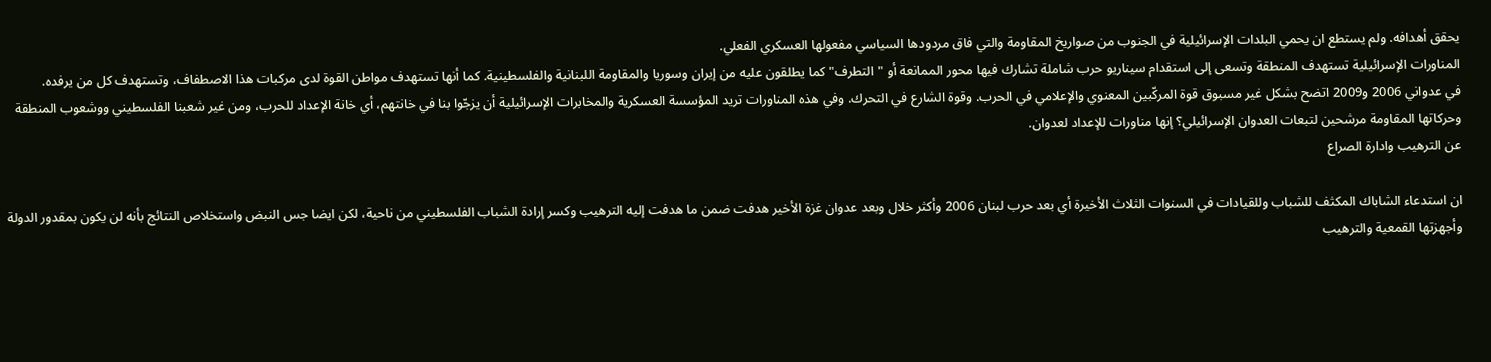يحقق أهدافه. ولم يستطع ان يحمي البلدات الإسرائيلية في الجنوب من صواريخ المقاومة والتي فاق مردودها السياسي مفعولها العسكري الفعلي.
المناورات الإسرائيلية تستهدف المنطقة وتسعى إلى استقدام سيناريو حرب شاملة تشارك فيها محور الممانعة أو "التطرف" كما يطلقون عليه من إيران وسوريا والمقاومة اللبنانية والفلسطينية. كما أنها تستهدف مواطن القوة لدى مركبات هذا الاصطفاف، وتستهدف كل من يرفده.
في عدواني 2006 و2009 اتضح بشكل غير مسبوق قوة المركّبين المعنوي والإعلامي في الحرب. وقوة الشارع في التحرك. وفي هذه المناورات تريد المؤسسة العسكرية والمخابرات الإسرائيلية أن يزجّوا بنا في خانتهم، أي خانة الإعداد للحرب، ومن غير شعبنا الفلسطيني ووشعوب المنطقة وحركاتها المقاومة مرشحين لتبعات العدوان الإسرائيلي؟ إنها مناورات للإعداد لعدوان.
عن الترهيب وادارة الصراع

ان استدعاء الشاباك المكثف للشباب وللقيادات في السنوات الثلاث الأخيرة أي بعد حرب لبنان 2006 وأكثر خلال وبعد عدوان غزة الأخير هدفت ضمن ما هدفت إليه الترهيب وكسر إرادة الشباب الفلسطيني من ناحية، لكن ايضا جس النبض واستخلاص النتائج بأنه لن يكون بمقدور الدولة وأجهزتها القمعية والترهيب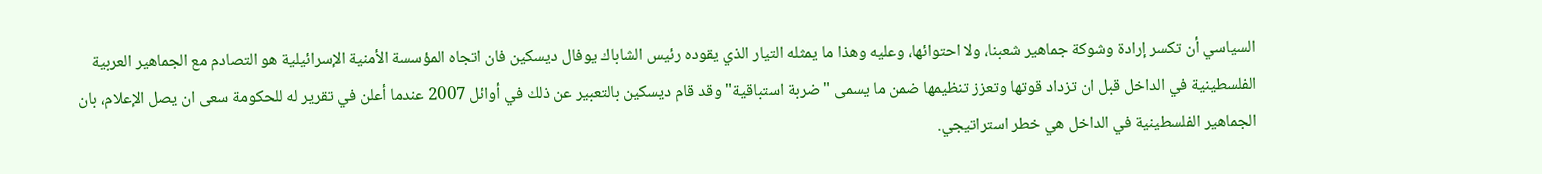السياسي أن تكسر إرادة وشوكة جماهير شعبنا، ولا احتوائها، وعليه وهذا ما يمثله التيار الذي يقوده رئيس الشاباك يوفال ديسكين فان اتجاه المؤسسة الأمنية الإسرائيلية هو التصادم مع الجماهير العربية الفلسطينية في الداخل قبل ان تزداد قوتها وتعزز تنظيمها ضمن ما يسمى "ضربة استباقية" وقد قام ديسكين بالتعبير عن ذلك في أوائل 2007 عندما أعلن في تقرير له للحكومة سعى ان يصل الإعلام، بان الجماهير الفلسطينية في الداخل هي خطر استراتيجي.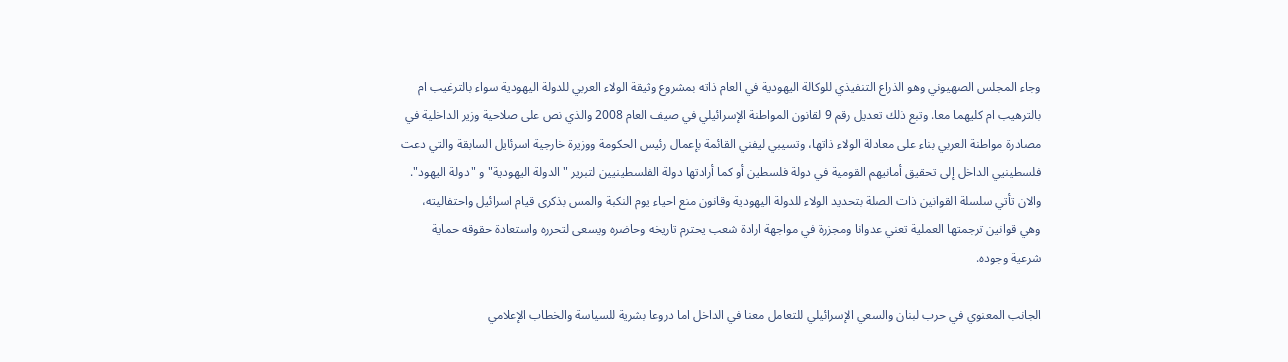وجاء المجلس الصهيوني وهو الذراع التنفيذي للوكالة اليهودية في العام ذاته بمشروع وثيقة الولاء العربي للدولة اليهودية سواء بالترغيب ام بالترهيب ام كليهما معا. وتبع ذلك تعديل رقم 9 لقانون المواطنة الإسرائيلي في صيف العام 2008 والذي نص على صلاحية وزير الداخلية في مصادرة مواطنة العربي بناء على معادلة الولاء ذاتها، وتسيبي ليفني القائمة بإعمال رئيس الحكومة ووزيرة خارجية اسرئايل السابقة والتي دعت فلسطينيي الداخل إلى تحقيق أمانيهم القومية في دولة فلسطين أو كما أرادتها دولة الفلسطينيين لتبرير "الدولة اليهودية" و "دولة اليهود". والان تأتي سلسلة القوانين ذات الصلة بتحديد الولاء للدولة اليهودية وقانون منع احياء يوم النكبة والمس بذكرى قيام اسرائيل واحتفاليته، وهي قوانين ترجمتها العملية تعني عدوانا ومجزرة في مواجهة ارادة شعب يحترم تاريخه وحاضره ويسعى لتحرره واستعادة حقوقه حماية شرعية وجوده.

الجانب المعنوي في حرب لبنان والسعي الإسرائيلي للتعامل معنا في الداخل اما دروعا بشرية للسياسة والخطاب الإعلامي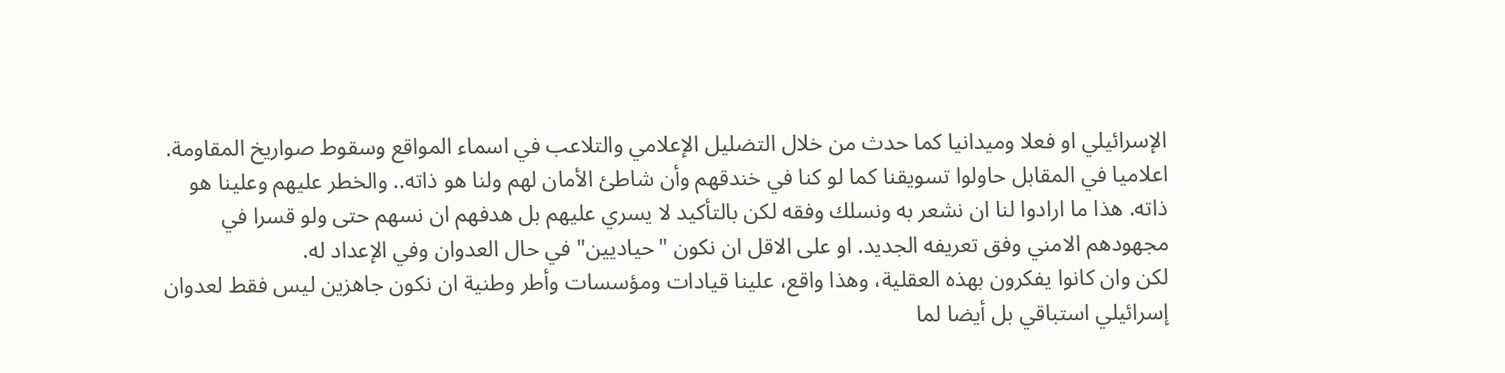الإسرائيلي او فعلا وميدانيا كما حدث من خلال التضليل الإعلامي والتلاعب في اسماء المواقع وسقوط صواريخ المقاومة. اعلاميا في المقابل حاولوا تسويقنا كما لو كنا في خندقهم وأن شاطئ الأمان لهم ولنا هو ذاته.. والخطر عليهم وعلينا هو ذاته. هذا ما ارادوا لنا ان نشعر به ونسلك وفقه لكن بالتأكيد لا يسري عليهم بل هدفهم ان نسهم حتى ولو قسرا في مجهودهم الامني وفق تعريفه الجديد. او على الاقل ان نكون "حياديين" في حال العدوان وفي الإعداد له.
لكن وان كانوا يفكرون بهذه العقلية، وهذا واقع، علينا قيادات ومؤسسات وأطر وطنية ان نكون جاهزين ليس فقط لعدوان إسرائيلي استباقي بل أيضا لما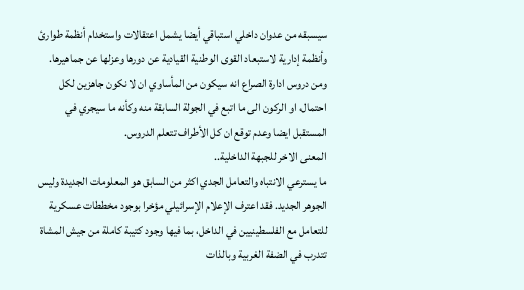سيسبقه من عدوان داخلي استباقي أيضا يشمل اعتقالات واستخدام أنظمة طوارئ وأنظمة إدارية لاستبعاد القوى الوطنية القيادية عن دورها وعزلها عن جماهيرها. ومن دروس ادارة الصراع انه سيكون من المأساوي ان لا نكون جاهزين لكل احتمال، او الركون الى ما اتبع في الجولة السابقة منه وكأنه ما سيجري في المستقبل ايضا وعدم توقع ان كل الأطراف تتعلم الدروس.
المعنى الاخر للجبهة الداخلية..
ما يسترعي الانتباه والتعامل الجدي اكثر من السابق هو المعلومات الجديدة وليس الجوهر الجديد. فقد اعترف الإعلام الإسرائيلي مؤخرا بوجود مخططات عسكرية للتعامل مع الفلسطينيين في الداخل، بما فيها وجود كتيبة كاملة من جيش المشاة تتدرب في الضفة الغربية وبالذات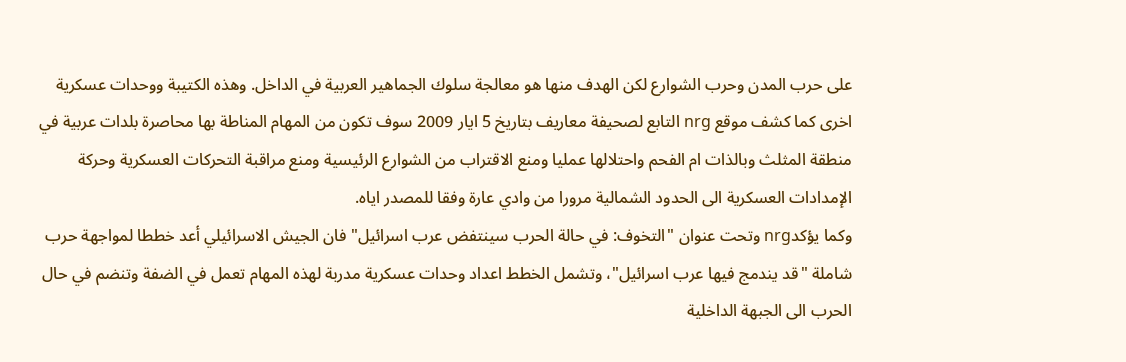على حرب المدن وحرب الشوارع لكن الهدف منها هو معالجة سلوك الجماهير العربية في الداخل. وهذه الكتيبة ووحدات عسكرية اخرى كما كشف موقع nrg التابع لصحيفة معاريف بتاريخ 5 ايار 2009 سوف تكون من المهام المناطة بها محاصرة بلدات عربية في منطقة المثلث وبالذات ام الفحم واحتلالها عمليا ومنع الاقتراب من الشوارع الرئيسية ومنع مراقبة التحركات العسكرية وحركة الإمدادات العسكرية الى الحدود الشمالية مرورا من وادي عارة وفقا للمصدر اياه.
وكما يؤكدnrg وتحت عنوان "التخوف: في حالة الحرب سينتفض عرب اسرائيل" فان الجيش الاسرائيلي أعد خططا لمواجهة حرب شاملة "قد يندمج فيها عرب اسرائيل"، وتشمل الخطط اعداد وحدات عسكرية مدربة لهذه المهام تعمل في الضفة وتنضم في حال الحرب الى الجبهة الداخلية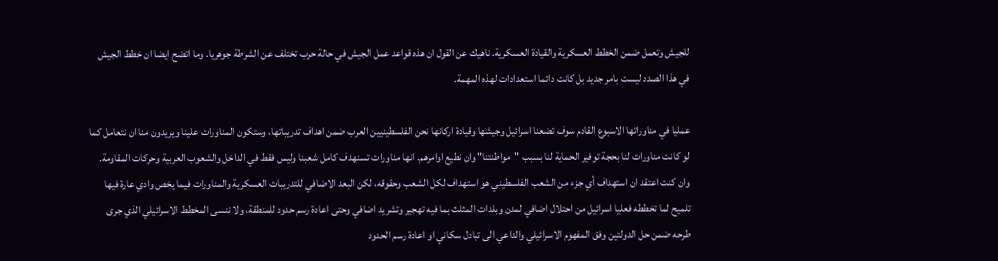للجيش وتعمل ضمن الخطط العسكرية والقيادة العسكرية. ناهيك عن القول ان هذه قواعد عمل الجيش في حالة حرب تختلف عن الشرطة جوهريا. وما اتضح ايضا ان خطط الجيش في هذا الصدد ليست بامر جديد بل كانت دائما استعدادات لهذه المهمة.

عمليا في مناوراتها الاسبوع القادم سوف تضعنا اسرائيل وجيشها وقيادة اركانها نحن الفلسطينيين العرب ضمن اهداف تدريباتها، وستكون المناورات علينا ويريدون منا ان نتعامل كما لو كانت مناورات لنا بحجة توفير الحماية لنا بسبب "مواطنتنا" وان نطيع اوامرهم. انها مناورات تسنهدف كامل شعبنا وليس فقط في الداخل والشعوب العربية وحركات المقاومة. وان كنت اعتقد ان استهداف أي جزء من الشعب الفلسطيني هو استهداف لكل الشعب وحقوقه، لكن البعد الاضافي للتدريبات العسكرية والمناورات فيما يخص وادي عارة فيها تلميح لما تخططه فعليا اسرائيل من احتلال اضافي لمدن وبلدات المثلث بما فيه تهجير وتشريد اضافي وحتى اعادة رسم حدود للمنطقة، ولا ننسى المخطط الاسرائيلي الذي جرى طرحه ضمن حل الدولتين وفق المفهوم الاسرائيلي والداعي الى تبادل سكاني او اعادة رسم الحدود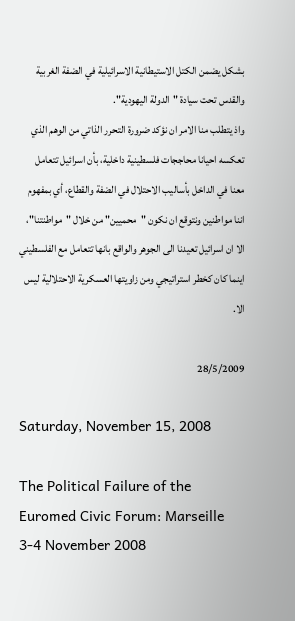بشكل يضمن الكتل الاستيطانية الاسرائيلية في الضفة الغربية والقدس تحت سيادة "الدولة اليهودية".
واذ يتطلب منا الامر ان نؤكد ضرورة التحرر الذاتي من الوهم الذي تعكسه احيانا محاججات فلسطينية داخلية، بأن اسرائيل تتعامل معنا في الداخل بأساليب الاحتلال في الضفة والقطاع، أي بمفهوم اننا مواطنين ونتوقع ان نكون "محميين" من خلال "مواطنتنا"، الا ان اسرائيل تعيدنا الى الجوهر والواقع بانها تتعامل مع الفلسطيني اينما كان كخطر استراتيجي ومن زاويتها العسكرية الاحتلالية ليس الا.

28/5/2009

Saturday, November 15, 2008

The Political Failure of the Euromed Civic Forum: Marseille 3-4 November 2008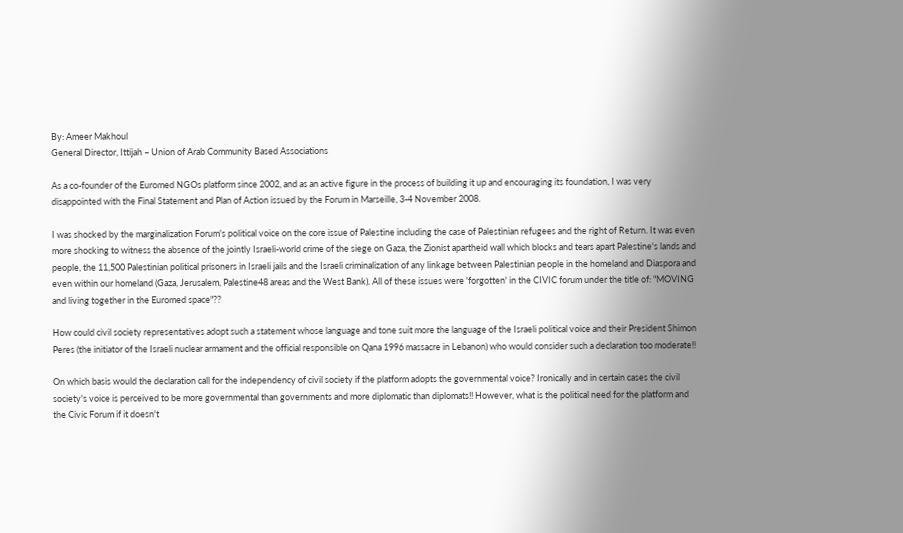By: Ameer Makhoul
General Director, Ittijah – Union of Arab Community Based Associations

As a co-founder of the Euromed NGOs platform since 2002, and as an active figure in the process of building it up and encouraging its foundation, I was very disappointed with the Final Statement and Plan of Action issued by the Forum in Marseille, 3-4 November 2008.

I was shocked by the marginalization Forum's political voice on the core issue of Palestine including the case of Palestinian refugees and the right of Return. It was even more shocking to witness the absence of the jointly Israeli-world crime of the siege on Gaza, the Zionist apartheid wall which blocks and tears apart Palestine's lands and people, the 11,500 Palestinian political prisoners in Israeli jails and the Israeli criminalization of any linkage between Palestinian people in the homeland and Diaspora and even within our homeland (Gaza, Jerusalem, Palestine48 areas and the West Bank). All of these issues were 'forgotten' in the CIVIC forum under the title of: "MOVING and living together in the Euromed space"??

How could civil society representatives adopt such a statement whose language and tone suit more the language of the Israeli political voice and their President Shimon Peres (the initiator of the Israeli nuclear armament and the official responsible on Qana 1996 massacre in Lebanon) who would consider such a declaration too moderate!!

On which basis would the declaration call for the independency of civil society if the platform adopts the governmental voice? Ironically and in certain cases the civil society's voice is perceived to be more governmental than governments and more diplomatic than diplomats!! However, what is the political need for the platform and the Civic Forum if it doesn't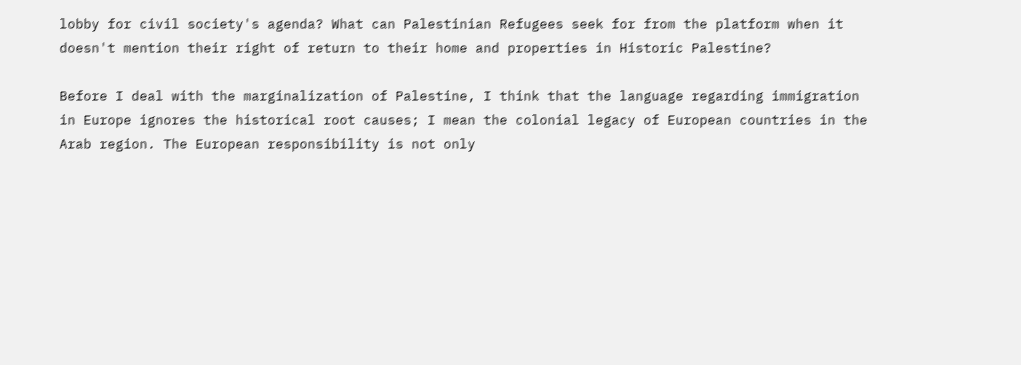lobby for civil society's agenda? What can Palestinian Refugees seek for from the platform when it doesn't mention their right of return to their home and properties in Historic Palestine?

Before I deal with the marginalization of Palestine, I think that the language regarding immigration in Europe ignores the historical root causes; I mean the colonial legacy of European countries in the Arab region. The European responsibility is not only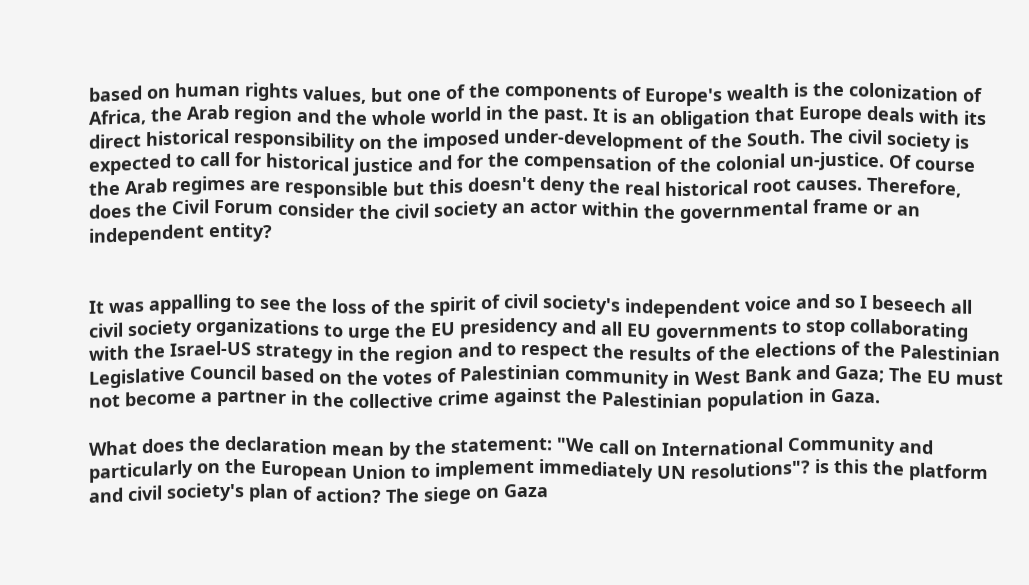based on human rights values, but one of the components of Europe's wealth is the colonization of Africa, the Arab region and the whole world in the past. It is an obligation that Europe deals with its direct historical responsibility on the imposed under-development of the South. The civil society is expected to call for historical justice and for the compensation of the colonial un-justice. Of course the Arab regimes are responsible but this doesn't deny the real historical root causes. Therefore, does the Civil Forum consider the civil society an actor within the governmental frame or an independent entity?


It was appalling to see the loss of the spirit of civil society's independent voice and so I beseech all civil society organizations to urge the EU presidency and all EU governments to stop collaborating with the Israel-US strategy in the region and to respect the results of the elections of the Palestinian Legislative Council based on the votes of Palestinian community in West Bank and Gaza; The EU must not become a partner in the collective crime against the Palestinian population in Gaza.

What does the declaration mean by the statement: "We call on International Community and particularly on the European Union to implement immediately UN resolutions"? is this the platform and civil society's plan of action? The siege on Gaza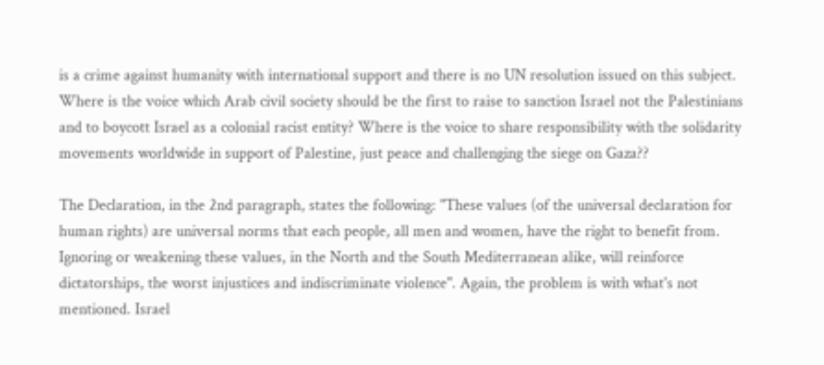is a crime against humanity with international support and there is no UN resolution issued on this subject.
Where is the voice which Arab civil society should be the first to raise to sanction Israel not the Palestinians and to boycott Israel as a colonial racist entity? Where is the voice to share responsibility with the solidarity movements worldwide in support of Palestine, just peace and challenging the siege on Gaza??

The Declaration, in the 2nd paragraph, states the following: "These values (of the universal declaration for human rights) are universal norms that each people, all men and women, have the right to benefit from. Ignoring or weakening these values, in the North and the South Mediterranean alike, will reinforce dictatorships, the worst injustices and indiscriminate violence". Again, the problem is with what's not mentioned. Israel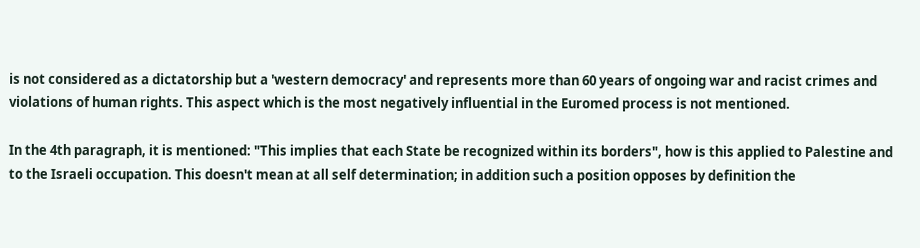is not considered as a dictatorship but a 'western democracy' and represents more than 60 years of ongoing war and racist crimes and violations of human rights. This aspect which is the most negatively influential in the Euromed process is not mentioned.

In the 4th paragraph, it is mentioned: "This implies that each State be recognized within its borders", how is this applied to Palestine and to the Israeli occupation. This doesn't mean at all self determination; in addition such a position opposes by definition the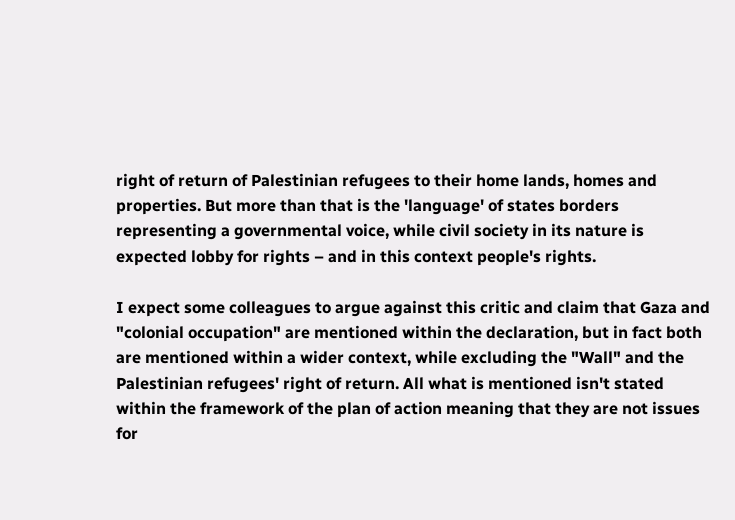right of return of Palestinian refugees to their home lands, homes and properties. But more than that is the 'language' of states borders representing a governmental voice, while civil society in its nature is expected lobby for rights – and in this context people's rights.

I expect some colleagues to argue against this critic and claim that Gaza and "colonial occupation" are mentioned within the declaration, but in fact both are mentioned within a wider context, while excluding the "Wall" and the Palestinian refugees' right of return. All what is mentioned isn't stated within the framework of the plan of action meaning that they are not issues for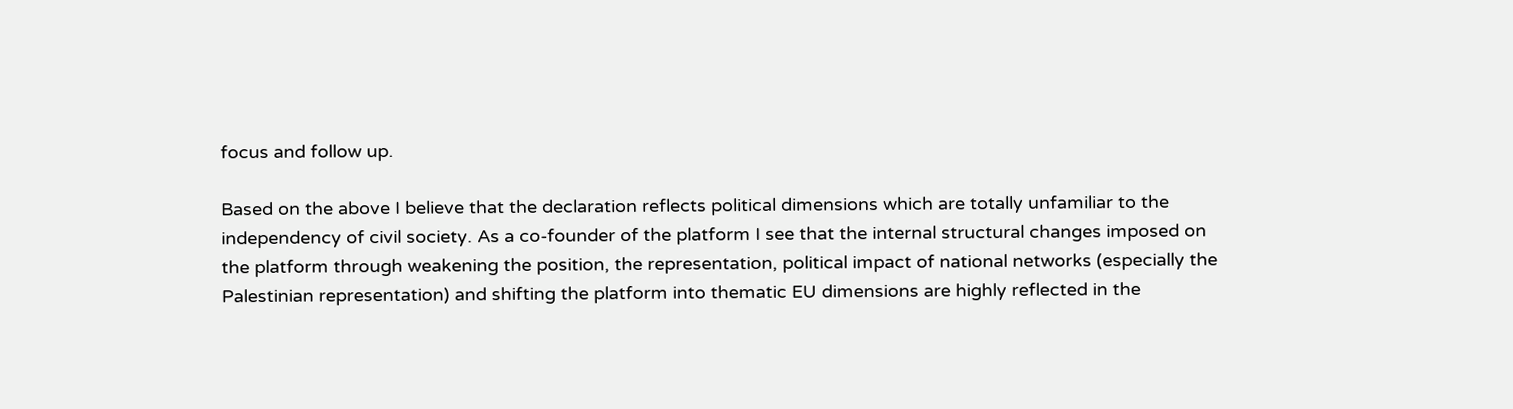focus and follow up.

Based on the above I believe that the declaration reflects political dimensions which are totally unfamiliar to the independency of civil society. As a co-founder of the platform I see that the internal structural changes imposed on the platform through weakening the position, the representation, political impact of national networks (especially the Palestinian representation) and shifting the platform into thematic EU dimensions are highly reflected in the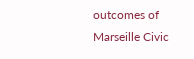outcomes of Marseille Civic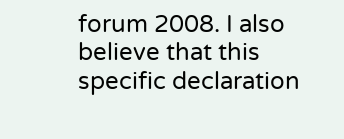forum 2008. I also believe that this specific declaration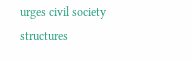urges civil society structures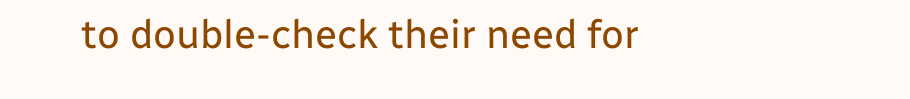to double-check their need for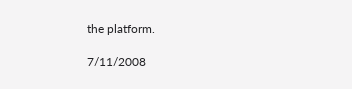the platform.

7/11/2008